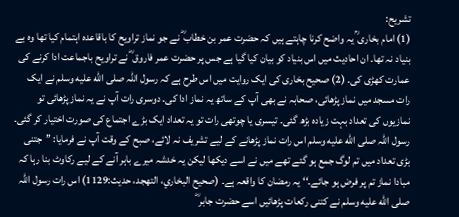تشریح:
(1) امام بخاری ؒ یہ واضح کرنا چاہتے ہیں کہ حضرت عمر بن خطاب ؓ نے جو نماز تراویح کا باقاعدہ اہتمام کیا تھا وہ بے بنیاد نہ تھا۔ ان احادیث میں اس بنیاد کو بیان کیا گیا ہے جس پر حضرت عمر فاروق ؓ نے تراویح باجماعت ادا کرنے کی عمارت کھڑی کی۔ (2) صحیح بخاری کی ایک روایت میں اس طرح ہے کہ رسول اللہ صلى الله عليه وسلم نے ایک رات مسجد میں نماز پڑھائی، صحابہ نے بھی آپ کے ساتھ یہ نماز ادا کی۔ دوسری رات آپ نے یہ نماز پڑھائی تو نمازیوں کی تعداد بہت زیادہ بڑھ گئی۔ تیسری یا چوتھی رات تو یہ تعداد ایک بڑے اجتماع کی صورت اختیار کر گئی۔ رسول اللہ صلى الله عليه وسلم اس رات نماز پڑھانے کے لیے تشریف نہ لائے، صبح کے وقت آپ نے فرمایا: ’’جتنی بڑی تعداد میں تم لوگ جمع ہو گئے تھے میں نے اسے دیکھا لیکن یہ خدشہ میرے باہر آنے کے لیے رکاوٹ بنا رہا کہ مبادا نماز تم پر فرض ہو جائے۔‘‘ یہ رمضان کا واقعہ ہے۔ (صحیح البخاري، التھجد، حدیث:1129) اس رات رسول اللہ صلى الله عليه وسلم نے کتنی رکعات پڑھائیں اسے حضرت جابر ؓ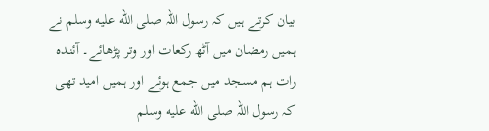بیان کرتے ہیں کہ رسول اللہ صلى الله عليه وسلم نے ہمیں رمضان میں آٹھ رکعات اور وتر پڑھائے۔ آئندہ رات ہم مسجد میں جمع ہوئے اور ہمیں امید تھی کہ رسول اللہ صلى الله عليه وسلم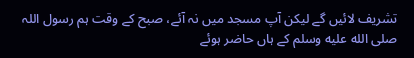تشریف لائيں گے لیکن آپ مسجد میں نہ آئے، صبح کے وقت ہم رسول اللہ صلى الله عليه وسلم کے ہاں حاضر ہوئے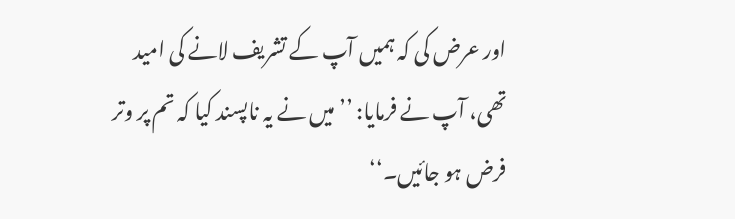اور عرض کی کہ ہمیں آپ کے تشریف لانے کی امید تھی، آپ نے فرمایا: ’’میں نے یہ ناپسند کیا کہ تم پر وتر فرض ہو جائیں۔‘‘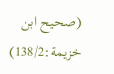(صحیح ابن خزیمة:138/2)